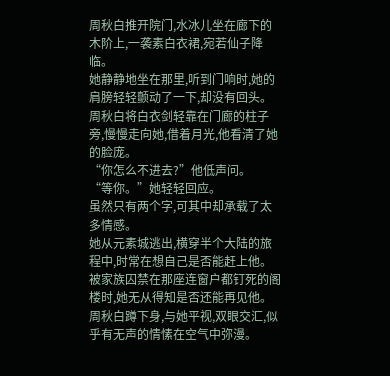周秋白推开院门,水冰儿坐在廊下的木阶上,一袭素白衣裙,宛若仙子降临。
她静静地坐在那里,听到门响时,她的肩膀轻轻颤动了一下,却没有回头。
周秋白将白衣剑轻靠在门廊的柱子旁,慢慢走向她,借着月光,他看清了她的脸庞。
“你怎么不进去?”他低声问。
“等你。”她轻轻回应。
虽然只有两个字,可其中却承载了太多情感。
她从元素城逃出,横穿半个大陆的旅程中,时常在想自己是否能赶上他。
被家族囚禁在那座连窗户都钉死的阁楼时,她无从得知是否还能再见他。
周秋白蹲下身,与她平视,双眼交汇,似乎有无声的情愫在空气中弥漫。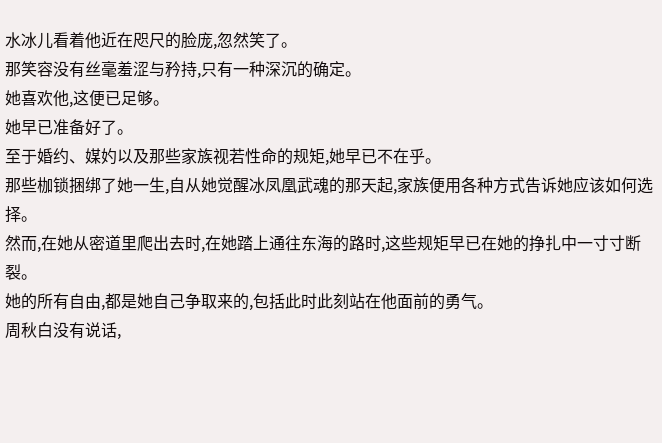水冰儿看着他近在咫尺的脸庞,忽然笑了。
那笑容没有丝毫羞涩与矜持,只有一种深沉的确定。
她喜欢他,这便已足够。
她早已准备好了。
至于婚约、媒妁以及那些家族视若性命的规矩,她早已不在乎。
那些枷锁捆绑了她一生,自从她觉醒冰凤凰武魂的那天起,家族便用各种方式告诉她应该如何选择。
然而,在她从密道里爬出去时,在她踏上通往东海的路时,这些规矩早已在她的挣扎中一寸寸断裂。
她的所有自由,都是她自己争取来的,包括此时此刻站在他面前的勇气。
周秋白没有说话,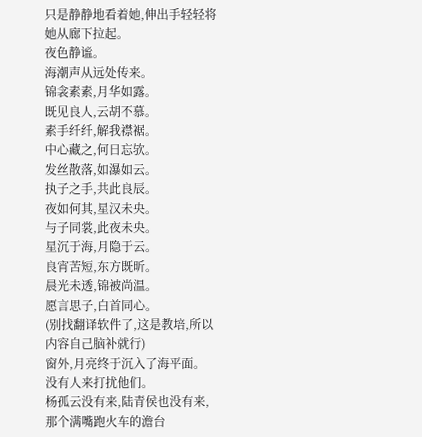只是静静地看着她,伸出手轻轻将她从廊下拉起。
夜色静谧。
海潮声从远处传来。
锦衾素素,月华如露。
既见良人,云胡不慕。
素手纤纤,解我襟裾。
中心藏之,何日忘欤。
发丝散落,如瀑如云。
执子之手,共此良辰。
夜如何其,星汉未央。
与子同裳,此夜未央。
星沉于海,月隐于云。
良宵苦短,东方既昕。
晨光未透,锦被尚温。
愿言思子,白首同心。
(别找翻译软件了,这是教培,所以内容自己脑补就行)
窗外,月亮终于沉入了海平面。
没有人来打扰他们。
杨孤云没有来,陆青侯也没有来,那个满嘴跑火车的澹台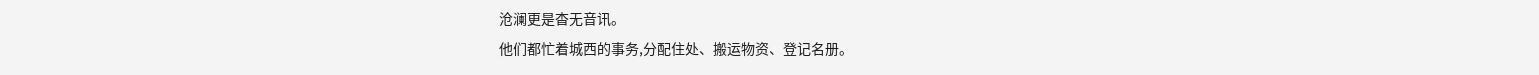沧澜更是杳无音讯。
他们都忙着城西的事务,分配住处、搬运物资、登记名册。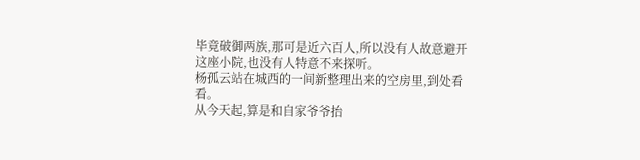毕竟破御两族,那可是近六百人,所以没有人故意避开这座小院,也没有人特意不来探听。
杨孤云站在城西的一间新整理出来的空房里,到处看看。
从今天起,算是和自家爷爷抬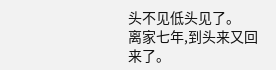头不见低头见了。
离家七年,到头来又回来了。